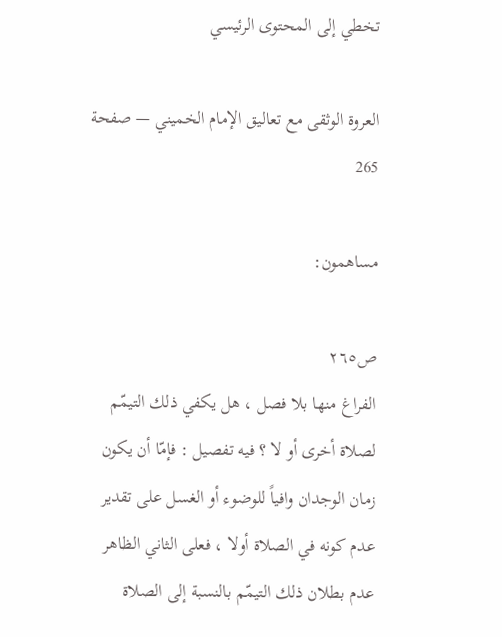تخطي إلى المحتوى الرئيسي

العروة الوثقى مع تعاليق الإمام الخميني — صفحة 265

مساهمون:

ص٢٦٥
الفراغ منها بلا فصل ، هل يكفي ذلك التيمّم لصلاة أخرى أو لا ؟ فيه تفصيل : فإمّا أن يكون زمان الوجدان وافياً للوضوء أو الغسل على تقدير عدم كونه في الصلاة أولا ، فعلى الثاني الظاهر عدم بطلان ذلك التيمّم بالنسبة إلى الصلاة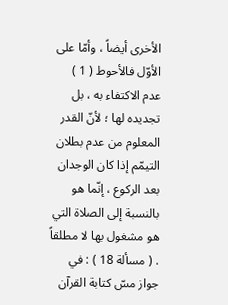الأخرى أيضاً ، وأمّا على الأوّل فالأحوط ( 1 ) عدم الاكتفاء به ، بل تجديده لها ؛ لأنّ القدر المعلوم من عدم بطلان التيمّم إذا كان الوجدان بعد الركوع ، إنّما هو بالنسبة إلى الصلاة التي هو مشغول بها لا مطلقاً . ( مسألة 18 ) : في جواز مسّ كتابة القرآن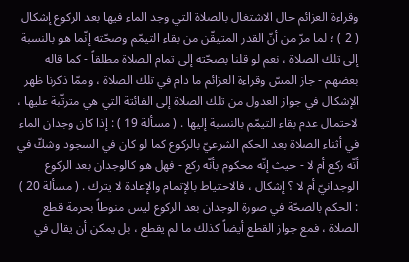وقراءة العزائم حال الاشتغال بالصلاة التي وجد الماء فيها بعد الركوع إشكال ( 2 ) ؛ لما مرّ من أنّ القدر المتيقّن من بقاء التيمّم وصحّته إنّما هو بالنسبة إلى تلك الصلاة ، نعم لو قلنا بصحّته إلى تمام الصلاة مطلقاً - كما قاله بعضهم - جاز المسّ وقراءة العزائم ما دام في تلك الصلاة ، وممّا ذكرنا ظهر الإشكال في جواز العدول من تلك الصلاة إلى الفائتة التي هي مترتّبة عليها ، لاحتمال عدم بقاء التيمّم بالنسبة إليها . ( مسألة 19 ) : إذا كان وجدان الماء في أثناء الصلاة بعد الحكم الشرعيّ بالركوع كما لو كان في السجود وشكّ في أنّه ركع أم لا - حيث إنّه محكوم بأنّه ركع - فهل هو كالوجدان بعد الركوع الوجدانيّ أم لا ؟ إشكال ، فالاحتياط بالإتمام والإعادة لا يترك . ( مسألة 20 ) : الحكم بالصحّة في صورة الوجدان بعد الركوع ليس منوطاً بحرمة قطع الصلاة ، فمع جواز القطع أيضاً كذلك ما لم يقطع ، بل يمكن أن يقال في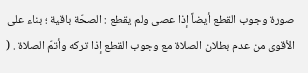صورة وجوب القطع أيضاً إذا عصى ولم يقطع : الصحّة باقية ؛ بناء على الأقوى من عدم بطلان الصلاة مع وجوب القطع إذا تركه وأتمّ الصلاة . (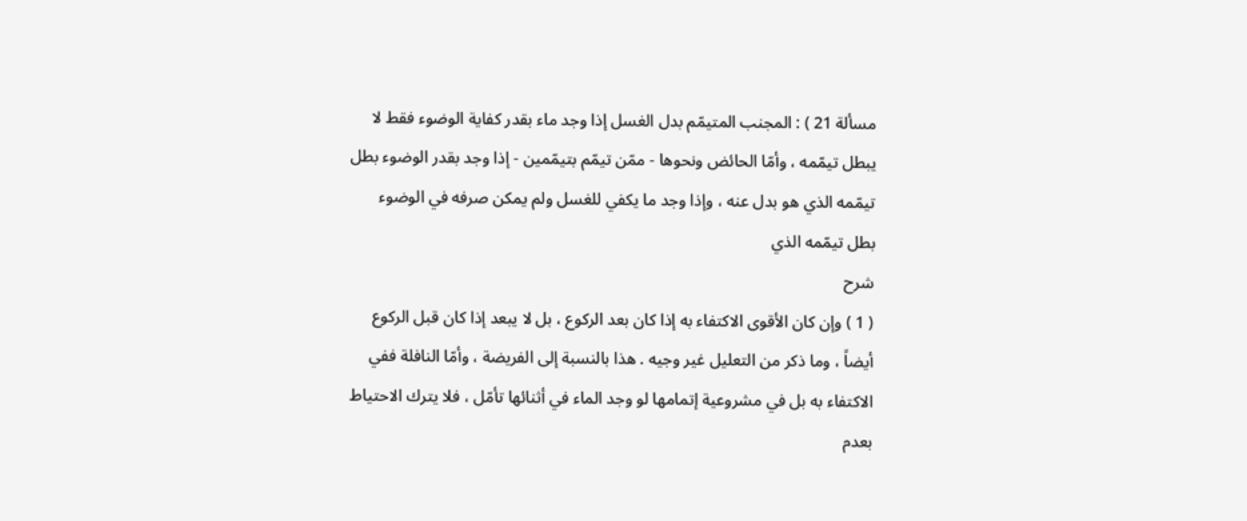مسألة 21 ) : المجنب المتيمّم بدل الغسل إذا وجد ماء بقدر كفاية الوضوء فقط لا يبطل تيمّمه ، وأمّا الحائض ونحوها - ممّن تيمّم بتيمّمين - إذا وجد بقدر الوضوء بطل تيمّمه الذي هو بدل عنه ، وإذا وجد ما يكفي للغسل ولم يمكن صرفه في الوضوء بطل تيمّمه الذي
شرح
( 1 ) وإن كان الأقوى الاكتفاء به إذا كان بعد الركوع ، بل لا يبعد إذا كان قبل الركوع أيضاً ، وما ذكر من التعليل غير وجيه . هذا بالنسبة إلى الفريضة ، وأمّا النافلة ففي الاكتفاء به بل في مشروعية إتمامها لو وجد الماء في أثنائها تأمّل ، فلا يترك الاحتياط بعدم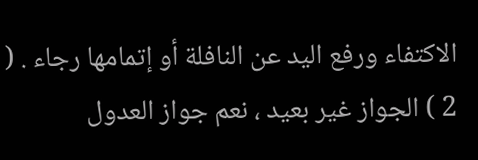الاكتفاء ورفع اليد عن النافلة أو إتمامها رجاء . ( 2 ) الجواز غير بعيد ، نعم جواز العدول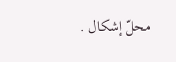محلّ إشكال .